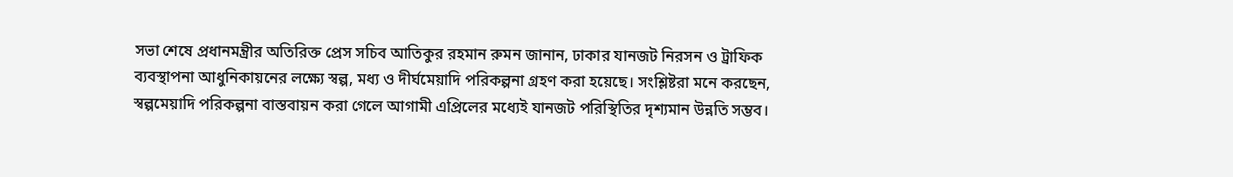সভা শেষে প্রধানমন্ত্রীর অতিরিক্ত প্রেস সচিব আতিকুর রহমান রুমন জানান, ঢাকার যানজট নিরসন ও ট্রাফিক ব্যবস্থাপনা আধুনিকায়নের লক্ষ্যে স্বল্প, মধ্য ও দীর্ঘমেয়াদি পরিকল্পনা গ্রহণ করা হয়েছে। সংশ্লিষ্টরা মনে করছেন, স্বল্পমেয়াদি পরিকল্পনা বাস্তবায়ন করা গেলে আগামী এপ্রিলের মধ্যেই যানজট পরিস্থিতির দৃশ্যমান উন্নতি সম্ভব।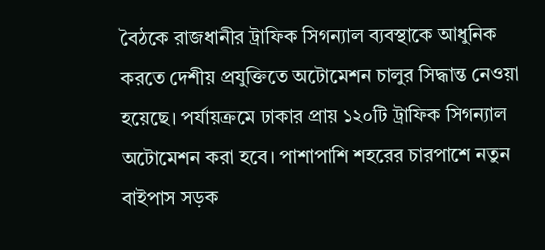বৈঠকে রাজধানীর ট্রাফিক সিগন্যাল ব্যবস্থাকে আধুনিক করতে দেশীয় প্রযুক্তিতে অটোমেশন চালুর সিদ্ধান্ত নেওয়া হয়েছে। পর্যায়ক্রমে ঢাকার প্রায় ১২০টি ট্রাফিক সিগন্যাল অটোমেশন করা হবে। পাশাপাশি শহরের চারপাশে নতুন বাইপাস সড়ক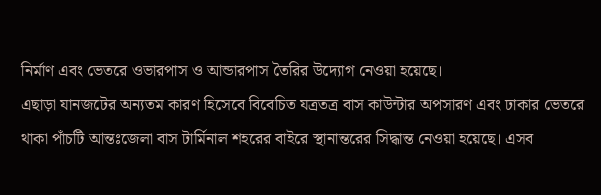নির্মাণ এবং ভেতরে ওভারপাস ও আন্ডারপাস তৈরির উদ্যোগ নেওয়া হয়েছে।
এছাড়া যানজটের অন্যতম কারণ হিসেবে বিবেচিত যত্রতত্র বাস কাউন্টার অপসারণ এবং ঢাকার ভেতরে থাকা পাঁচটি আন্তঃজেলা বাস টার্মিনাল শহরের বাইরে স্থানান্তরের সিদ্ধান্ত নেওয়া হয়েছে। এসব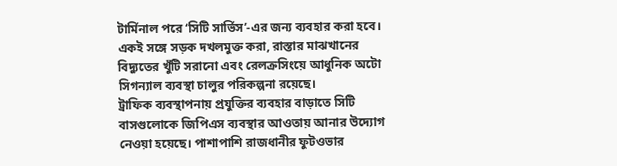টার্মিনাল পরে ‘সিটি সার্ভিস’-এর জন্য ব্যবহার করা হবে। একই সঙ্গে সড়ক দখলমুক্ত করা, রাস্তার মাঝখানের বিদ্যুতের খুঁটি সরানো এবং রেলক্রসিংয়ে আধুনিক অটো সিগন্যাল ব্যবস্থা চালুর পরিকল্পনা রয়েছে।
ট্রাফিক ব্যবস্থাপনায় প্রযুক্তির ব্যবহার বাড়াতে সিটি বাসগুলোকে জিপিএস ব্যবস্থার আওতায় আনার উদ্যোগ নেওয়া হয়েছে। পাশাপাশি রাজধানীর ফুটওভার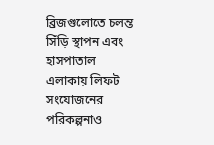ব্রিজগুলোতে চলন্ত সিঁড়ি স্থাপন এবং হাসপাতাল এলাকায় লিফট সংযোজনের পরিকল্পনাও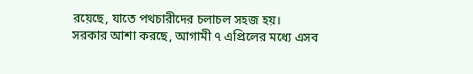রয়েছে, যাতে পথচারীদের চলাচল সহজ হয়।
সরকার আশা করছে, আগামী ৭ এপ্রিলের মধ্যে এসব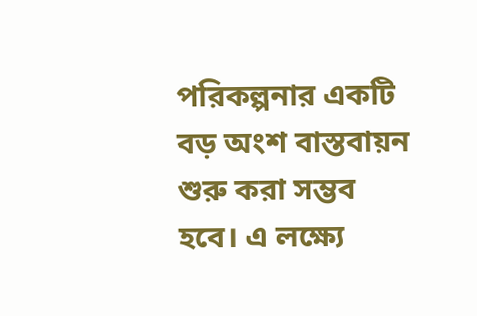পরিকল্পনার একটি বড় অংশ বাস্তবায়ন শুরু করা সম্ভব হবে। এ লক্ষ্যে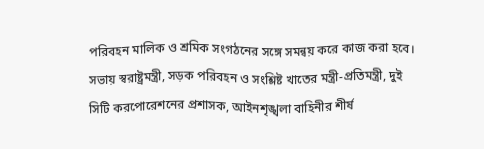পরিবহন মালিক ও শ্রমিক সংগঠনের সঙ্গে সমন্বয় করে কাজ করা হবে।
সভায় স্বরাষ্ট্রমন্ত্রী, সড়ক পরিবহন ও সংশ্লিষ্ট খাতের মন্ত্রী-প্রতিমন্ত্রী, দুই সিটি করপোরেশনের প্রশাসক, আইনশৃঙ্খলা বাহিনীর শীর্ষ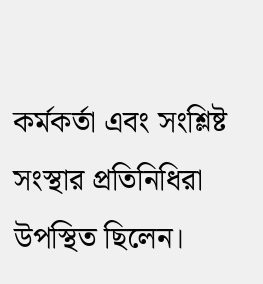কর্মকর্তা এবং সংশ্লিষ্ট সংস্থার প্রতিনিধিরা উপস্থিত ছিলেন।